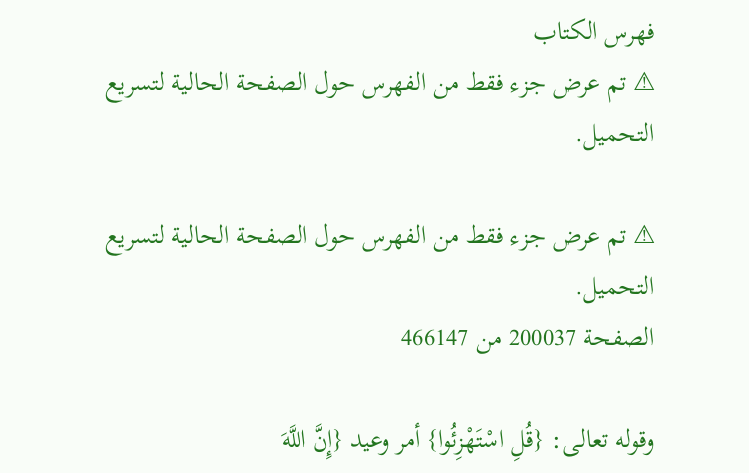فهرس الكتاب
⚠ تم عرض جزء فقط من الفهرس حول الصفحة الحالية لتسريع التحميل.

⚠ تم عرض جزء فقط من الفهرس حول الصفحة الحالية لتسريع التحميل.
الصفحة 200037 من 466147

وقوله تعالى: {قُلِ اسْتَهْزِئُوا} أمر وعيد {إِنَّ اللَّهَ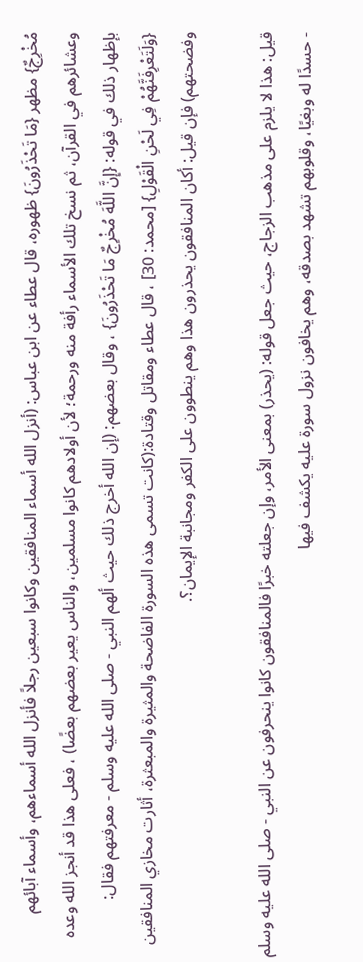مُخْرِجٌ} مظهر {مَا تَحْذَرُونَ} ظهوره، قال عطاء عن ابن عباس: (أنزل الله أسماء المنافقين وكانوا سبعين رجلاً فأنزل الله أسماءهم، وأسماء آبائهم وعشائرهم في القرآن، ثم نسخ تلك الأسماء رأفة منه ورحمة؛ لأن أولادهم كانوا مسلمين، والناس يعير بعضهم بعضًا) ، فعلى هذا قد أنجز الله وعده بإظهار ذلك في قوله: {إِنَّ اللَّهَ مُخْرِجٌ مَا تَحْذَرُونَ} ، وقال بعضهم: (إن الله أخرج ذلك حيث ألهم النبي - صلى الله عليه وسلم - معرفتهم فقال: {وَلَتَعْرِفَنَّهُمْ فِي لَحْنِ الْقَوْلِ} [محمد: 30] ، قال عطاء ومقاتل وقتادة:(كانت تسمى هذه السورة الفاضحة والمثيرة والمبعثرة، أثارت مخازي المنافقين وفضحتهم) فإن قيل: أكان المنافقون يحذرون هذا وهم ينطوون على الكفر ومجانبة الإيمان؟.

قيل: هذا لا يلزم على مذهب الزجاج، حيث جعل قوله: (يحذر) بمعنى الأمر، وإن جعلته خبرًا فالمنافقون كانوا ينحرفون عن النبي - صلى الله عليه وسلم - حسدًا له وبغيًا، وقلوبهم تشهد بصدقه، وهم يخافون نزول سورة عليه يكشف فيها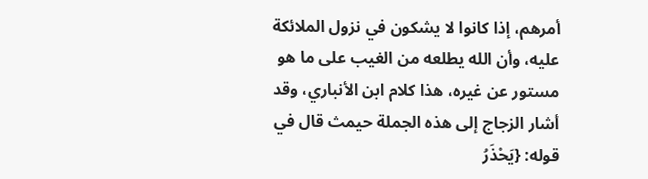أمرهم، إذا كانوا لا يشكون في نزول الملائكة عليه، وأن الله يطلعه من الغيب على ما هو مستور عن غيره، هذا كلام ابن الأنباري، وقد أشار الزجاج إلى هذه الجملة حيمث قال في قوله: {يَحْذَرُ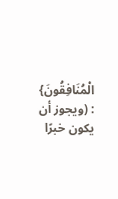الْمُنَافِقُونَ} : (ويجوز أن يكون خبرًا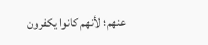عنهم؛ لأنهم كانوا يكفرون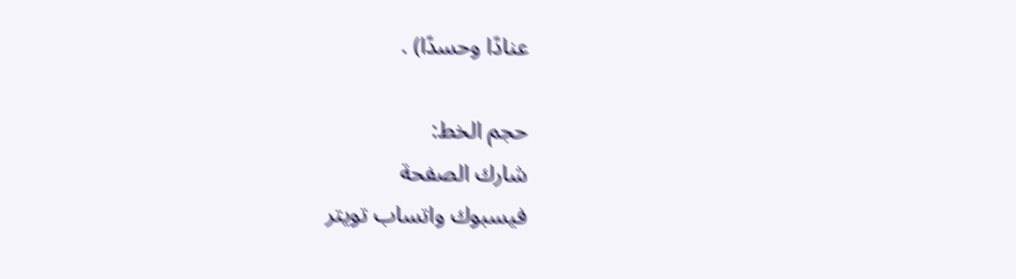عنادًا وحسدًا) .

حجم الخط:
شارك الصفحة
فيسبوك واتساب تويتر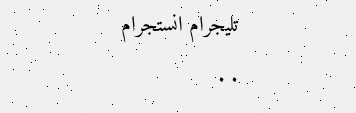تليجرام انستجرام
. .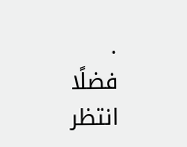.
فضلًا انتظر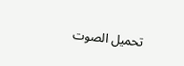تحميل الصوت